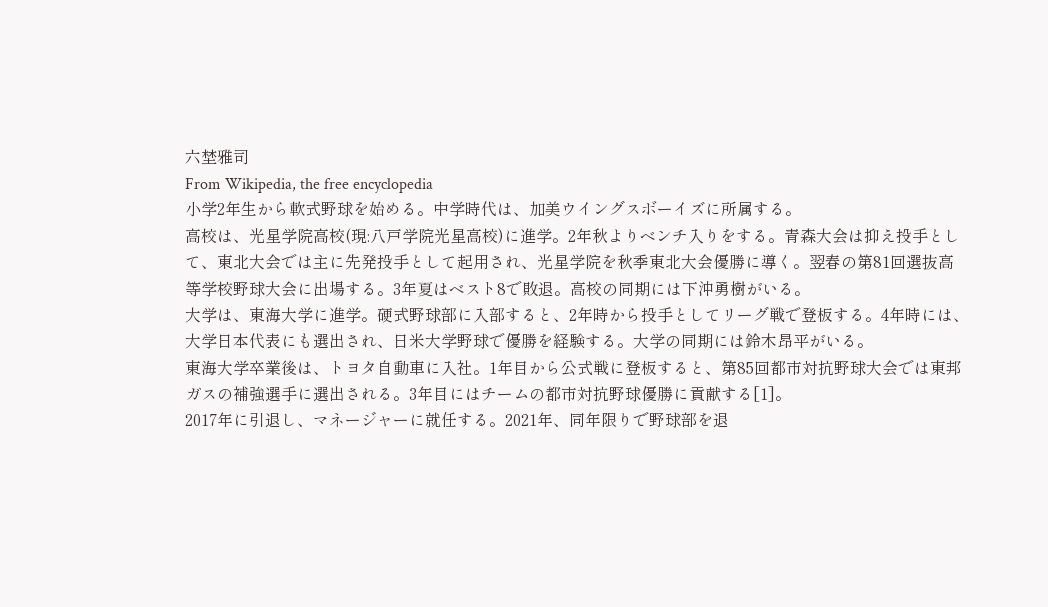六埜雅司
From Wikipedia, the free encyclopedia
小学2年生から軟式野球を始める。中学時代は、加美ウイングスボーイズに所属する。
高校は、光星学院高校(現:八戸学院光星高校)に進学。2年秋よりベンチ入りをする。青森大会は抑え投手として、東北大会では主に先発投手として起用され、光星学院を秋季東北大会優勝に導く。翌春の第81回選抜高等学校野球大会に出場する。3年夏はベスト8で敗退。高校の同期には下沖勇樹がいる。
大学は、東海大学に進学。硬式野球部に入部すると、2年時から投手としてリーグ戦で登板する。4年時には、大学日本代表にも選出され、日米大学野球で優勝を経験する。大学の同期には鈴木昂平がいる。
東海大学卒業後は、トヨタ自動車に入社。1年目から公式戦に登板すると、第85回都市対抗野球大会では東邦ガスの補強選手に選出される。3年目にはチームの都市対抗野球優勝に貢献する[1]。
2017年に引退し、マネージャーに就任する。2021年、同年限りで野球部を退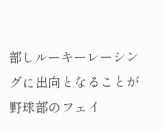部しルーキーレーシングに出向となることが野球部のフェイ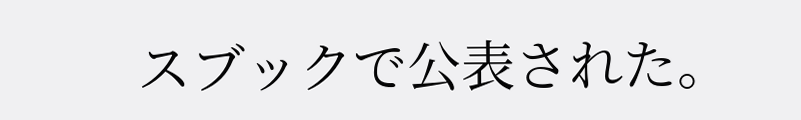スブックで公表された。